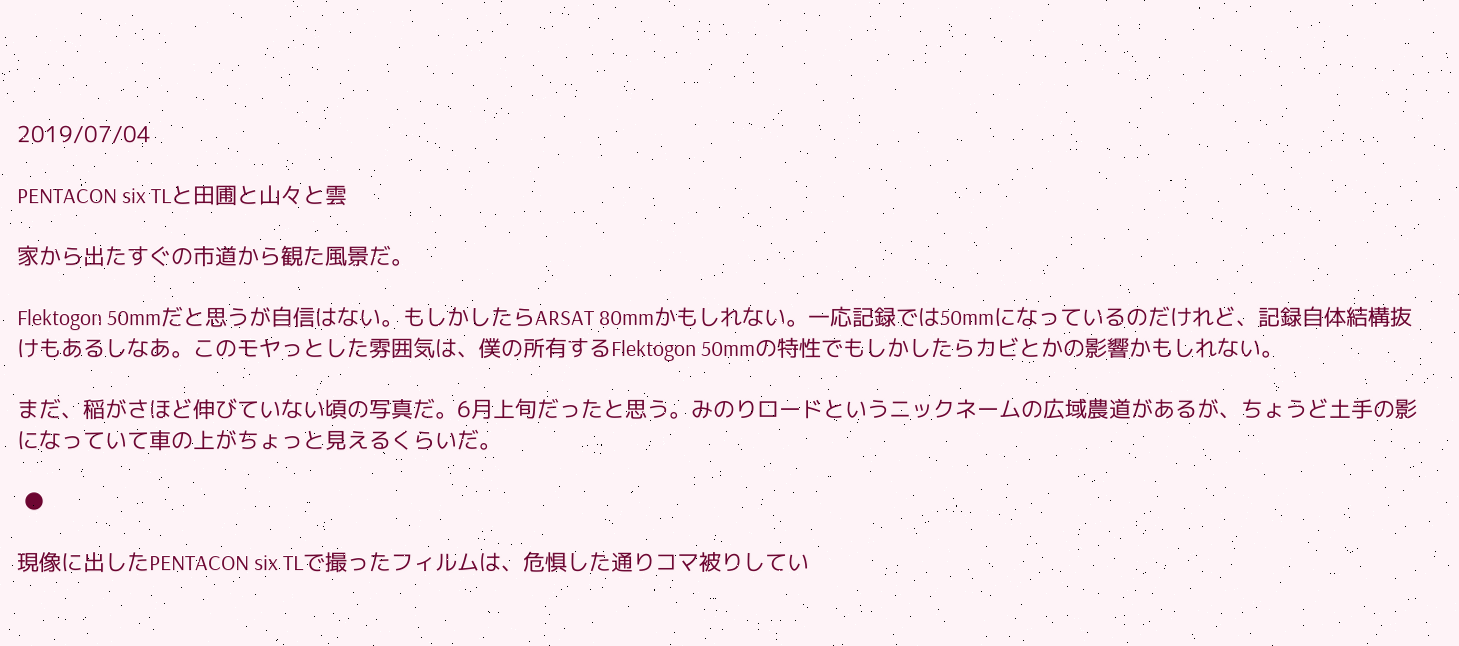2019/07/04

PENTACON six TLと田圃と山々と雲

家から出たすぐの市道から観た風景だ。

Flektogon 50mmだと思うが自信はない。もしかしたらARSAT 80mmかもしれない。一応記録では50mmになっているのだけれど、記録自体結構抜けもあるしなあ。このモヤっとした雰囲気は、僕の所有するFlektogon 50mmの特性でもしかしたらカビとかの影響かもしれない。

まだ、稲がさほど伸びていない頃の写真だ。6月上旬だったと思う。みのりロードというニックネームの広域農道があるが、ちょうど土手の影になっていて車の上がちょっと見えるくらいだ。

 ●

現像に出したPENTACON six TLで撮ったフィルムは、危惧した通りコマ被りしてい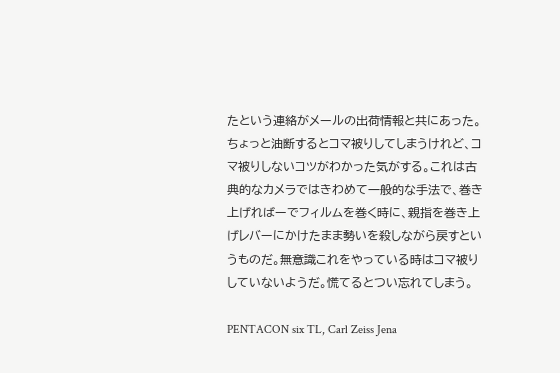たという連絡がメールの出荷情報と共にあった。ちょっと油断するとコマ被りしてしまうけれど、コマ被りしないコツがわかった気がする。これは古典的なカメラではきわめて一般的な手法で、巻き上げればーでフィルムを巻く時に、親指を巻き上げレバーにかけたまま勢いを殺しながら戻すというものだ。無意識これをやっている時はコマ被りしていないようだ。慌てるとつい忘れてしまう。

PENTACON six TL, Carl Zeiss Jena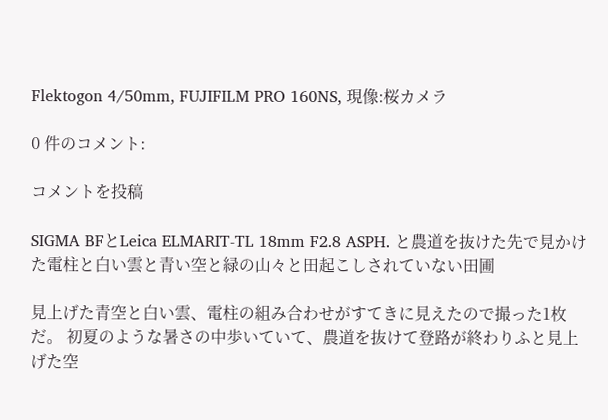Flektogon 4/50mm, FUJIFILM PRO 160NS, 現像:桜カメラ

0 件のコメント:

コメントを投稿

SIGMA BFとLeica ELMARIT-TL 18mm F2.8 ASPH. と農道を抜けた先で見かけた電柱と白い雲と青い空と緑の山々と田起こしされていない田圃

見上げた青空と白い雲、電柱の組み合わせがすてきに見えたので撮った1枚だ。 初夏のような暑さの中歩いていて、農道を抜けて登路が終わりふと見上げた空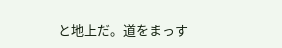と地上だ。道をまっす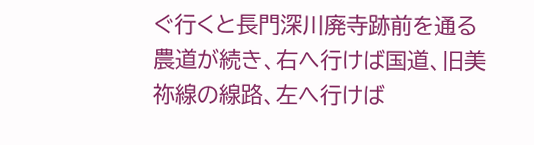ぐ行くと長門深川廃寺跡前を通る農道が続き、右へ行けば国道、旧美祢線の線路、左へ行けば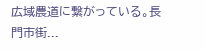広域農道に繋がっている。長門市街...